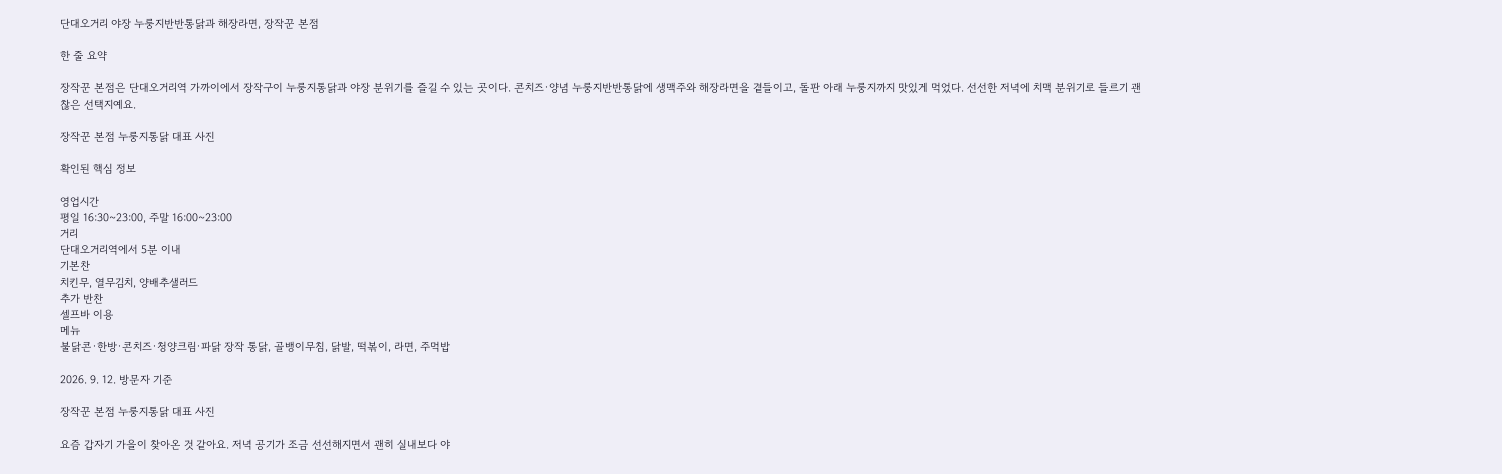단대오거리 야장 누룽지반반통닭과 해장라면, 장작꾼 본점

한 줄 요약

장작꾼 본점은 단대오거리역 가까이에서 장작구이 누룽지통닭과 야장 분위기를 즐길 수 있는 곳이다. 콘치즈·양념 누룽지반반통닭에 생맥주와 해장라면을 곁들이고, 돌판 아래 누룽지까지 맛있게 먹었다. 선선한 저녁에 치맥 분위기로 들르기 괜찮은 선택지예요.

장작꾼 본점 누룽지통닭 대표 사진

확인된 핵심 정보

영업시간
평일 16:30~23:00, 주말 16:00~23:00
거리
단대오거리역에서 5분 이내
기본찬
치킨무, 열무김치, 양배추샐러드
추가 반찬
셀프바 이용
메뉴
불닭콘·한방·콘치즈·청양크림·파닭 장작 통닭, 골뱅이무침, 닭발, 떡볶이, 라면, 주먹밥

2026. 9. 12. 방문자 기준

장작꾼 본점 누룽지통닭 대표 사진

요즘 갑자기 가을이 찾아온 것 같아요. 저녁 공기가 조금 선선해지면서 괜히 실내보다 야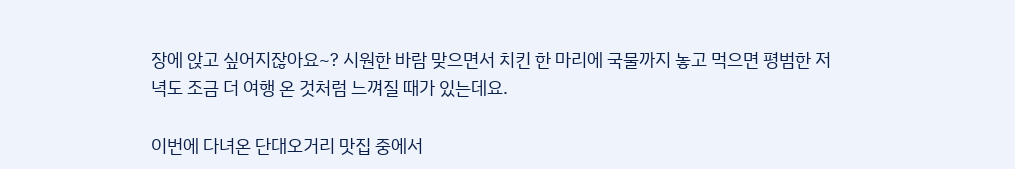장에 앉고 싶어지잖아요~? 시원한 바람 맞으면서 치킨 한 마리에 국물까지 놓고 먹으면 평범한 저녁도 조금 더 여행 온 것처럼 느껴질 때가 있는데요.

이번에 다녀온 단대오거리 맛집 중에서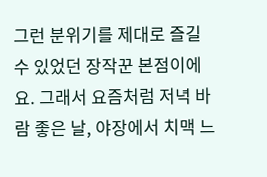그런 분위기를 제대로 즐길 수 있었던 장작꾼 본점이에요. 그래서 요즘처럼 저녁 바람 좋은 날, 야장에서 치맥 느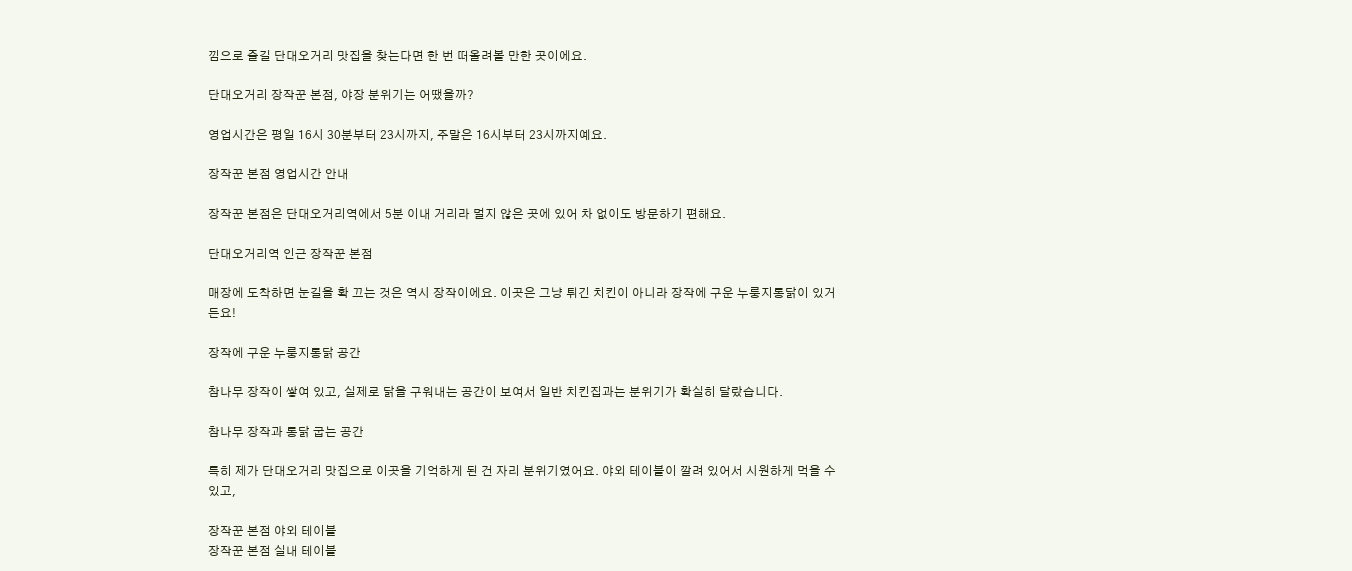낌으로 즐길 단대오거리 맛집을 찾는다면 한 번 떠올려볼 만한 곳이에요.

단대오거리 장작꾼 본점, 야장 분위기는 어땠을까?

영업시간은 평일 16시 30분부터 23시까지, 주말은 16시부터 23시까지예요.

장작꾼 본점 영업시간 안내

장작꾼 본점은 단대오거리역에서 5분 이내 거리라 멀지 않은 곳에 있어 차 없이도 방문하기 편해요.

단대오거리역 인근 장작꾼 본점

매장에 도착하면 눈길을 확 끄는 것은 역시 장작이에요. 이곳은 그냥 튀긴 치킨이 아니라 장작에 구운 누룽지통닭이 있거든요!

장작에 구운 누룽지통닭 공간

참나무 장작이 쌓여 있고, 실제로 닭을 구워내는 공간이 보여서 일반 치킨집과는 분위기가 확실히 달랐습니다.

참나무 장작과 통닭 굽는 공간

특히 제가 단대오거리 맛집으로 이곳을 기억하게 된 건 자리 분위기였어요. 야외 테이블이 깔려 있어서 시원하게 먹을 수 있고,

장작꾼 본점 야외 테이블
장작꾼 본점 실내 테이블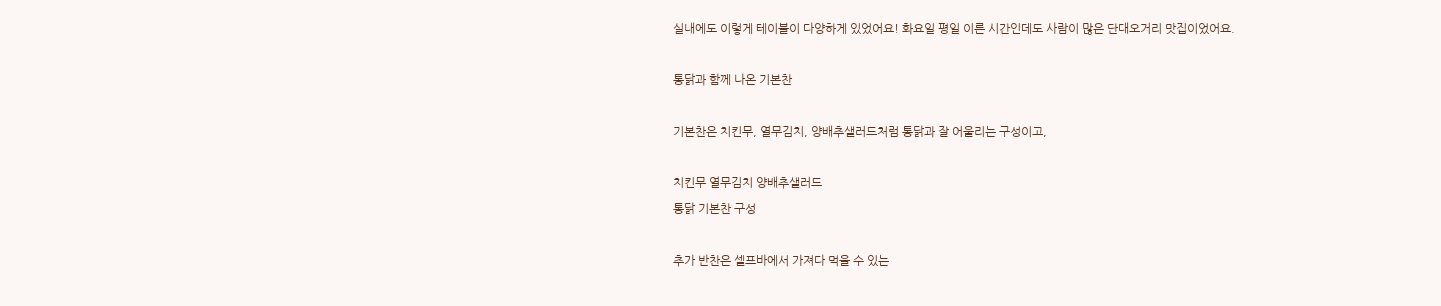실내에도 이렇게 테이블이 다양하게 있었어요! 화요일 평일 이른 시간인데도 사람이 많은 단대오거리 맛집이었어요.

통닭과 함께 나온 기본찬

기본찬은 치킨무, 열무김치, 양배추샐러드처럼 통닭과 잘 어울리는 구성이고,

치킨무 열무김치 양배추샐러드
통닭 기본찬 구성

추가 반찬은 셀프바에서 가져다 먹을 수 있는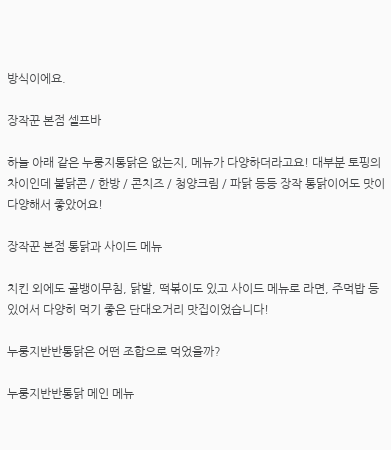방식이에요.

장작꾼 본점 셀프바

하늘 아래 같은 누룽지통닭은 없는지, 메뉴가 다양하더라고요! 대부분 토핑의 차이인데 불닭콘 / 한방 / 콘치즈 / 청양크림 / 파닭 등등 장작 통닭이어도 맛이 다양해서 좋았어요!

장작꾼 본점 통닭과 사이드 메뉴

치킨 외에도 골뱅이무침, 닭발, 떡볶이도 있고 사이드 메뉴로 라면, 주먹밥 등 있어서 다양히 먹기 좋은 단대오거리 맛집이었습니다!

누룽지반반통닭은 어떤 조합으로 먹었을까?

누룽지반반통닭 메인 메뉴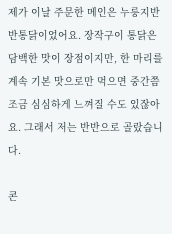제가 이날 주문한 메인은 누룽지반반통닭이었어요. 장작구이 통닭은 담백한 맛이 장점이지만, 한 마리를 계속 기본 맛으로만 먹으면 중간쯤 조금 심심하게 느껴질 수도 있잖아요. 그래서 저는 반반으로 골랐습니다.

콘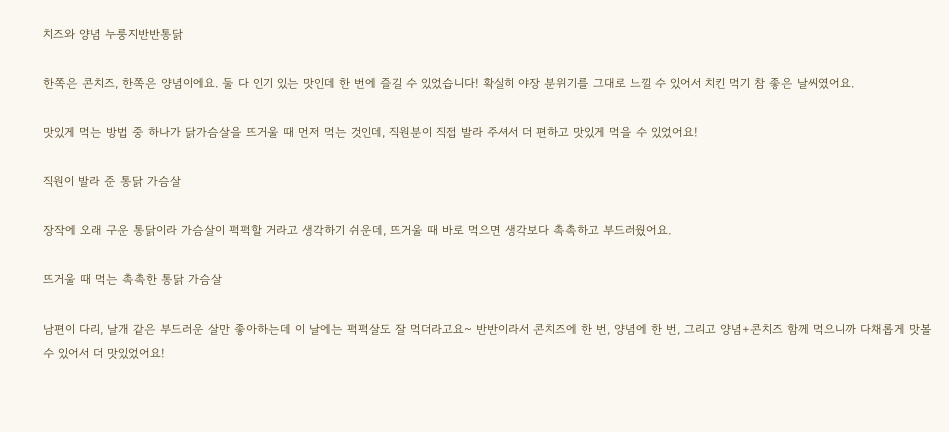치즈와 양념 누룽지반반통닭

한쪽은 콘치즈, 한쪽은 양념이에요. 둘 다 인기 있는 맛인데 한 번에 즐길 수 있었습니다! 확실히 야장 분위기를 그대로 느낄 수 있어서 치킨 먹기 참 좋은 날씨였어요.

맛있게 먹는 방법 중 하나가 닭가슴살을 뜨거울 때 먼저 먹는 것인데, 직원분이 직접 발라 주셔서 더 편하고 맛있게 먹을 수 있었어요!

직원이 발라 준 통닭 가슴살

장작에 오래 구운 통닭이라 가슴살이 퍽퍽할 거라고 생각하기 쉬운데, 뜨거울 때 바로 먹으면 생각보다 촉촉하고 부드러웠어요.

뜨거울 때 먹는 촉촉한 통닭 가슴살

남편이 다리, 날개 같은 부드러운 살만 좋아하는데 이 날에는 퍽퍽살도 잘 먹더라고요~ 반반이라서 콘치즈에 한 번, 양념에 한 번, 그리고 양념+콘치즈 함께 먹으니까 다채롭게 맛볼 수 있어서 더 맛있었어요!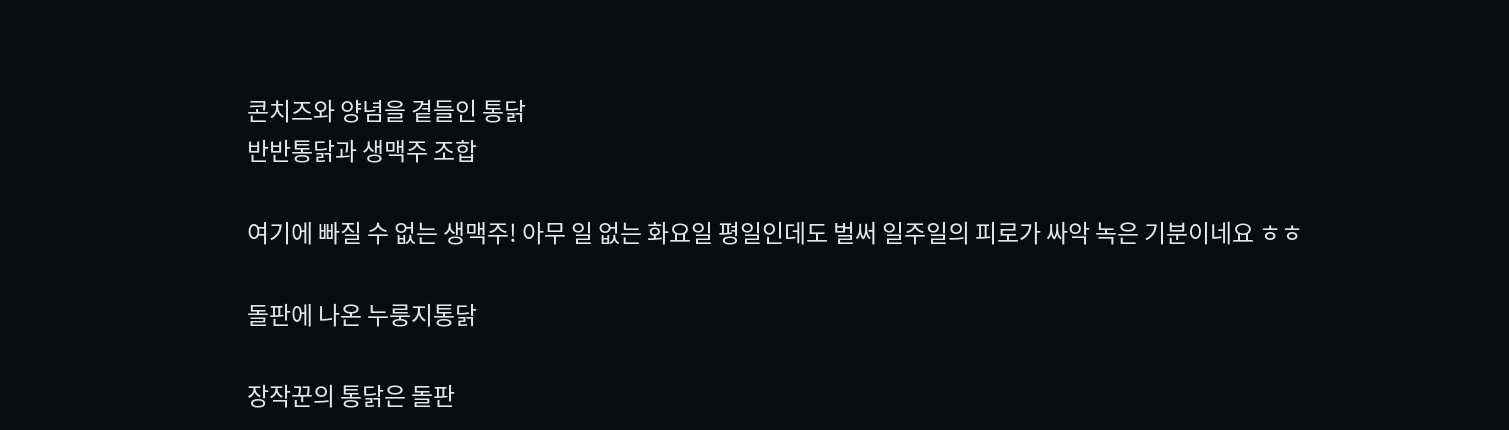콘치즈와 양념을 곁들인 통닭
반반통닭과 생맥주 조합

여기에 빠질 수 없는 생맥주! 아무 일 없는 화요일 평일인데도 벌써 일주일의 피로가 싸악 녹은 기분이네요 ㅎㅎ

돌판에 나온 누룽지통닭

장작꾼의 통닭은 돌판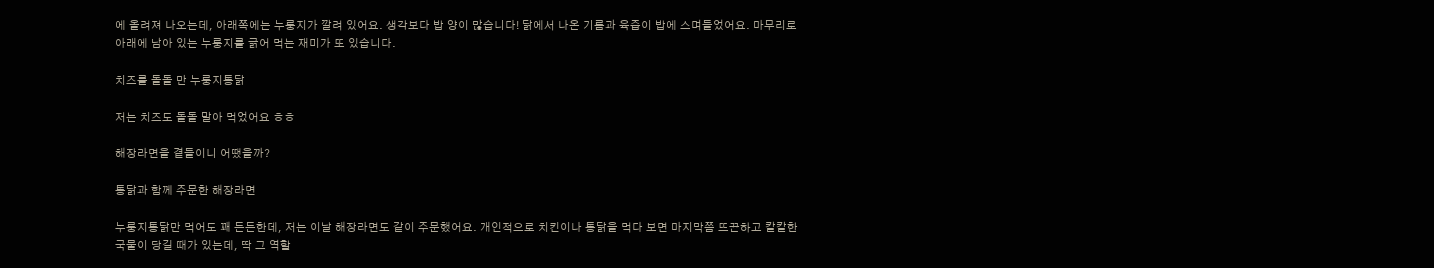에 올려져 나오는데, 아래쪽에는 누룽지가 깔려 있어요. 생각보다 밥 양이 많습니다! 닭에서 나온 기름과 육즙이 밥에 스며들었어요. 마무리로 아래에 남아 있는 누룽지를 긁어 먹는 재미가 또 있습니다.

치즈를 돌돌 만 누룽지통닭

저는 치즈도 돌돌 말아 먹었어요 ㅎㅎ

해장라면을 곁들이니 어땠을까?

통닭과 함께 주문한 해장라면

누룽지통닭만 먹어도 꽤 든든한데, 저는 이날 해장라면도 같이 주문했어요. 개인적으로 치킨이나 통닭을 먹다 보면 마지막쯤 뜨끈하고 칼칼한 국물이 당길 때가 있는데, 딱 그 역할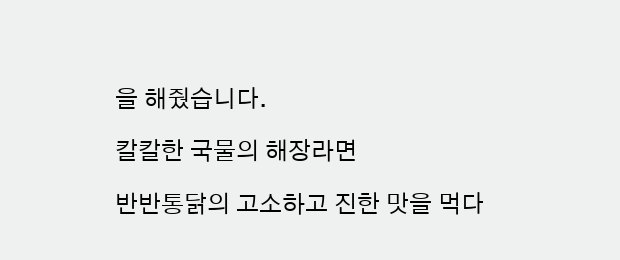을 해줬습니다.

칼칼한 국물의 해장라면

반반통닭의 고소하고 진한 맛을 먹다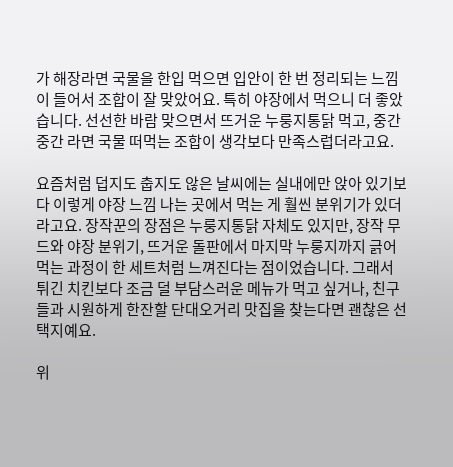가 해장라면 국물을 한입 먹으면 입안이 한 번 정리되는 느낌이 들어서 조합이 잘 맞았어요. 특히 야장에서 먹으니 더 좋았습니다. 선선한 바람 맞으면서 뜨거운 누룽지통닭 먹고, 중간중간 라면 국물 떠먹는 조합이 생각보다 만족스럽더라고요.

요즘처럼 덥지도 춥지도 않은 날씨에는 실내에만 앉아 있기보다 이렇게 야장 느낌 나는 곳에서 먹는 게 훨씬 분위기가 있더라고요. 장작꾼의 장점은 누룽지통닭 자체도 있지만, 장작 무드와 야장 분위기, 뜨거운 돌판에서 마지막 누룽지까지 긁어 먹는 과정이 한 세트처럼 느껴진다는 점이었습니다. 그래서 튀긴 치킨보다 조금 덜 부담스러운 메뉴가 먹고 싶거나, 친구들과 시원하게 한잔할 단대오거리 맛집을 찾는다면 괜찮은 선택지예요.

위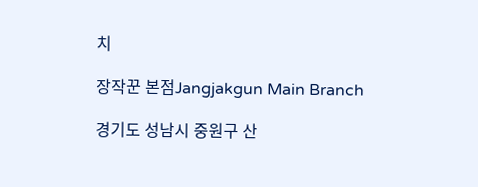치

장작꾼 본점Jangjakgun Main Branch

경기도 성남시 중원구 산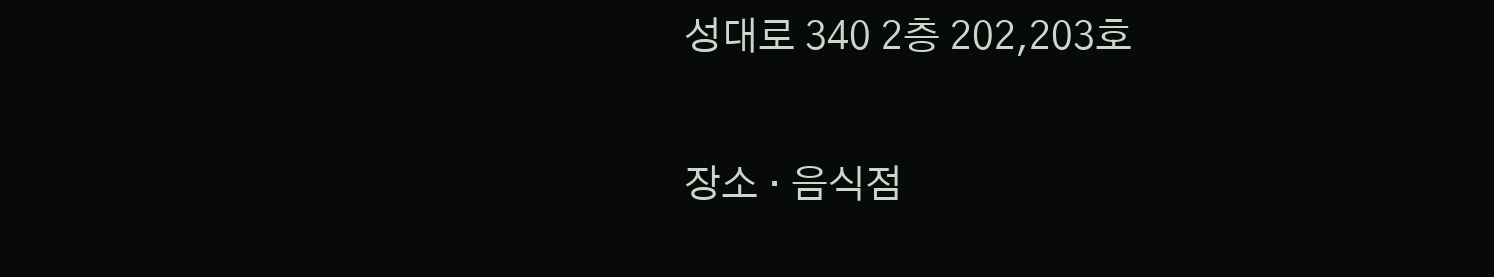성대로 340 2층 202,203호

장소 · 음식점